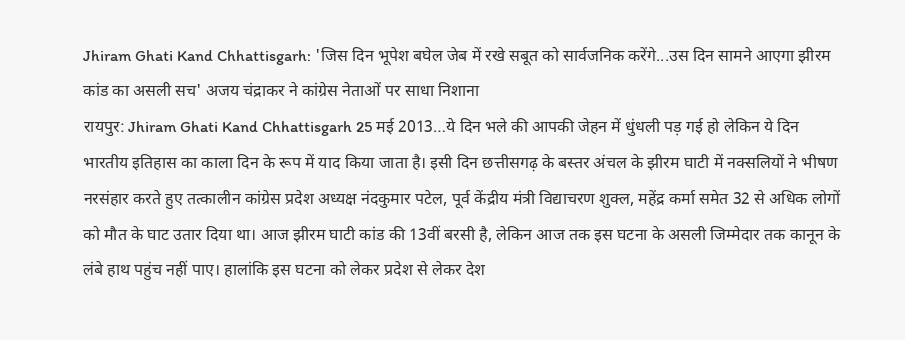Jhiram Ghati Kand Chhattisgarh: 'जिस दिन भूपेश बघेल जेब में रखे सबूत को सार्वजनिक करेंगे...उस दिन सामने आएगा झीरम कांड का असली सच' अजय चंद्राकर ने कांग्रेस नेताओं पर साधा निशाना
रायपुर: Jhiram Ghati Kand Chhattisgarh 25 मई 2013…ये दिन भले की आपकी जेहन में धुंधली पड़ गई हो लेकिन ये दिन भारतीय इतिहास का काला दिन के रूप में याद किया जाता है। इसी दिन छत्तीसगढ़ के बस्तर अंचल के झीरम घाटी में नक्सलियों ने भीषण नरसंहार करते हुए तत्कालीन कांग्रेस प्रदेश अध्यक्ष नंदकुमार पटेल, पूर्व केंद्रीय मंत्री विद्याचरण शुक्ल, महेंद्र कर्मा समेत 32 से अधिक लोगों को मौत के घाट उतार दिया था। आज झीरम घाटी कांड की 13वीं बरसी है, लेकिन आज तक इस घटना के असली जिम्मेदार तक कानून के लंबे हाथ पहुंच नहीं पाए। हालांकि इस घटना को लेकर प्रदेश से लेकर देश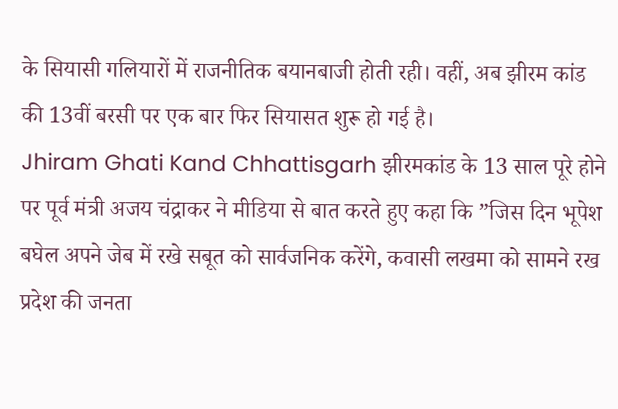के सियासी गलियारों में राजनीतिक बयानबाजी होती रही। वहीं, अब झीरम कांड की 13वीं बरसी पर एक बार फिर सियासत शुरू हो गई है।
Jhiram Ghati Kand Chhattisgarh झीरमकांड के 13 साल पूरे होने पर पूर्व मंत्री अजय चंद्राकर ने मीडिया से बात करते हुए कहा कि ”जिस दिन भूपेश बघेल अपने जेब में रखे सबूत को सार्वजनिक करेंगे, कवासी लखमा को सामने रख प्रदेश की जनता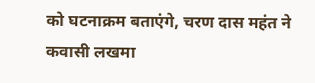को घटनाक्रम बताएंगे, चरण दास महंत ने कवासी लखमा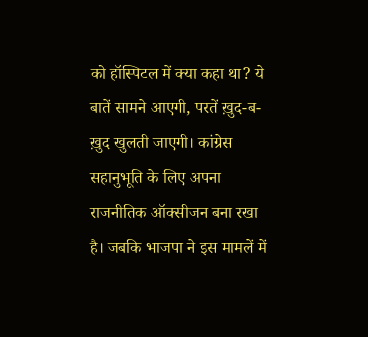को हॉस्पिटल में क्या कहा था? ये बातें सामने आएगी, परतें ख़ुद-ब-ख़ुद खुलती जाएगी। कांग्रेस सहानुभूति के लिए अपना राजनीतिक ऑक्सीजन बना रखा है। जबकि भाजपा ने इस मामलें में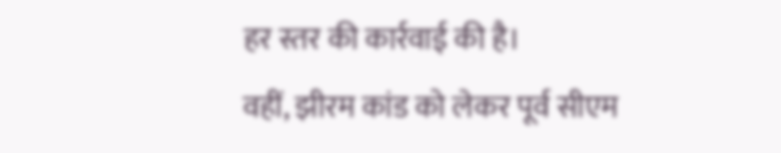हर स्तर की कार्रवाई की है।
वहीं, झीरम कांड को लेकर पूर्व सीएम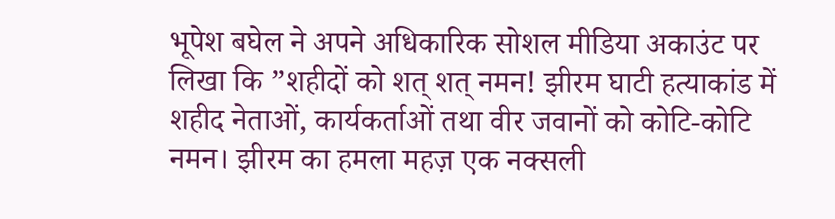भूपेश बघेल ने अपने अधिकारिक सोशल मीडिया अकाउंट पर लिखा कि ”शहीदों को शत् शत् नमन! झीरम घाटी हत्याकांड में शहीद नेताओं, कार्यकर्ताओं तथा वीर जवानों को कोटि-कोटि नमन। झीरम का हमला महज़ एक नक्सली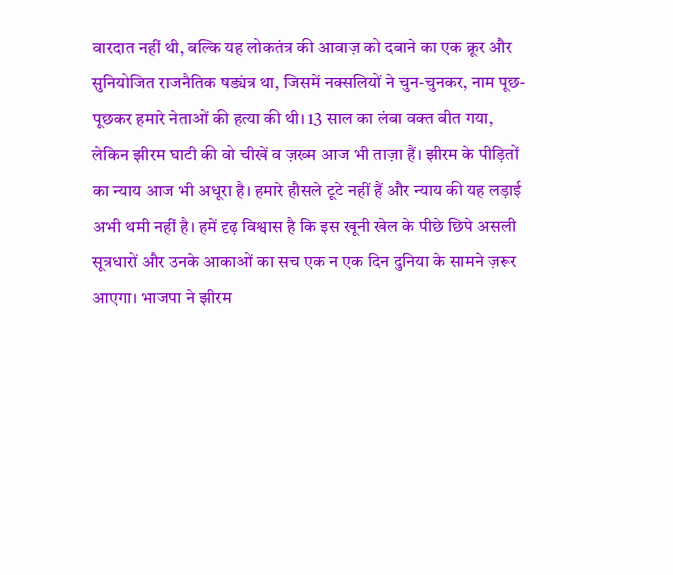वारदात नहीं थी, बल्कि यह लोकतंत्र की आवाज़ को दबाने का एक क्रूर और सुनियोजित राजनैतिक षड्यंत्र था, जिसमें नक्सलियों ने चुन-चुनकर, नाम पूछ-पूछकर हमारे नेताओं की हत्या की थी। 13 साल का लंबा वक्त बीत गया, लेकिन झीरम घाटी की वो चीखें व ज़ख्म आज भी ताज़ा हैं। झीरम के पीड़ितों का न्याय आज भी अधूरा है। हमारे हौसले टूटे नहीं हैं और न्याय की यह लड़ाई अभी थमी नहीं है। हमें दृढ़ विश्वास है कि इस खूनी खेल के पीछे छिपे असली सूत्रधारों और उनके आकाओं का सच एक न एक दिन दुनिया के सामने ज़रूर आएगा। भाजपा ने झीरम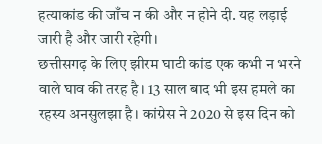हत्याकांड की जाँच न की और न होने दी. यह लड़ाई जारी है और जारी रहेगी।
छत्तीसगढ़ के लिए झीरम घाटी कांड एक कभी न भरने वाले घाव की तरह है। 13 साल बाद भी इस हमले का रहस्य अनसुलझा है। कांग्रेस ने 2020 से इस दिन को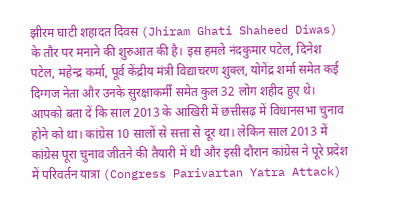झीरम घाटी शहादत दिवस (Jhiram Ghati Shaheed Diwas) के तौर पर मनाने की शुरुआत की है। इस हमले नंदकुमार पटेल, दिनेश पटेल, महेन्द्र कर्मा, पूर्व केंद्रीय मंत्री विद्याचरण शुक्ल, योगेंद्र शर्मा समेत कई दिग्गज नेता और उनके सुरक्षाकर्मी समेत कुल 32 लोग शहीद हुए थे।
आपको बता दें कि साल 2013 के आखिरी में छत्तीसढ़ में विधानसभा चुनाव होने को था। कांग्रेस 10 सालों से सत्ता से दूर था। लेकिन साल 2013 में कांग्रेस पूरा चुनाव जीतने की तैयारी में थी और इसी दौरान कांग्रेस ने पूरे प्रदेश में परिवर्तन यात्रा (Congress Parivartan Yatra Attack)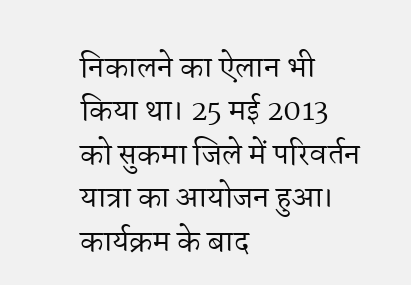निकालने का ऐलान भी किया था। 25 मई 2013 को सुकमा जिले में परिवर्तन यात्रा का आयोजन हुआ। कार्यक्रम के बाद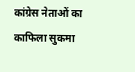कांग्रेस नेताओं का काफिला सुकमा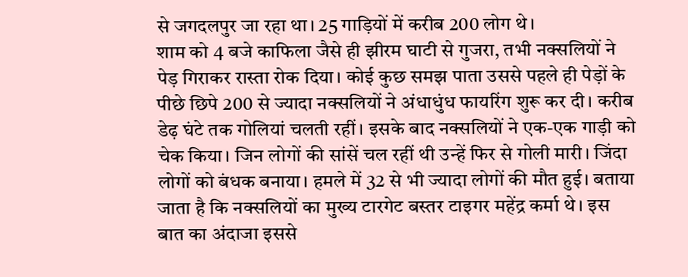से जगदलपुर जा रहा था। 25 गाड़ियों में करीब 200 लोग थे।
शाम को 4 बजे काफिला जैसे ही झीरम घाटी से गुजरा, तभी नक्सलियों ने पेड़ गिराकर रास्ता रोक दिया। कोई कुछ समझ पाता उससे पहले ही पेड़ों के पीछे छिपे 200 से ज्यादा नक्सलियों ने अंधाधुंध फायरिंग शुरू कर दी। करीब डेढ़ घंटे तक गोलियां चलती रहीं। इसके बाद नक्सलियों ने एक-एक गाड़ी को चेक किया। जिन लोगों की सांसें चल रहीं थी उन्हें फिर से गोली मारी। जिंदा लोगों को बंधक बनाया। हमले में 32 से भी ज्यादा लोगों की मौत हुई। बताया जाता है कि नक्सलियों का मुख्य टारगेट बस्तर टाइगर महेंद्र कर्मा थे। इस बात का अंदाजा इससे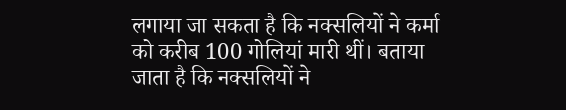लगाया जा सकता है कि नक्सलियों ने कर्मा को करीब 100 गोलियां मारी थीं। बताया जाता है कि नक्सलियों ने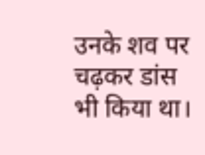उनके शव पर चढ़कर डांस भी किया था।